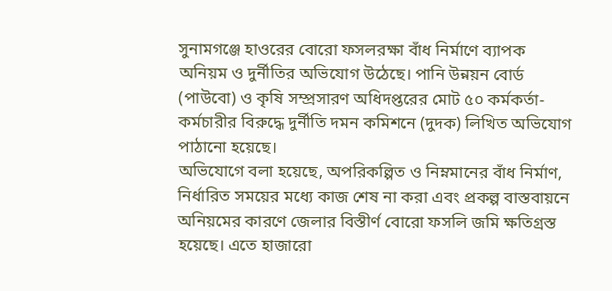সুনামগঞ্জে হাওরের বোরো ফসলরক্ষা বাঁধ নির্মাণে ব্যাপক অনিয়ম ও দুর্নীতির অভিযোগ উঠেছে। পানি উন্নয়ন বোর্ড (পাউবো) ও কৃষি সম্প্রসারণ অধিদপ্তরের মোট ৫০ কর্মকর্তা-কর্মচারীর বিরুদ্ধে দুর্নীতি দমন কমিশনে (দুদক) লিখিত অভিযোগ পাঠানো হয়েছে।
অভিযোগে বলা হয়েছে, অপরিকল্পিত ও নিম্নমানের বাঁধ নির্মাণ, নির্ধারিত সময়ের মধ্যে কাজ শেষ না করা এবং প্রকল্প বাস্তবায়নে অনিয়মের কারণে জেলার বিস্তীর্ণ বোরো ফসলি জমি ক্ষতিগ্রস্ত হয়েছে। এতে হাজারো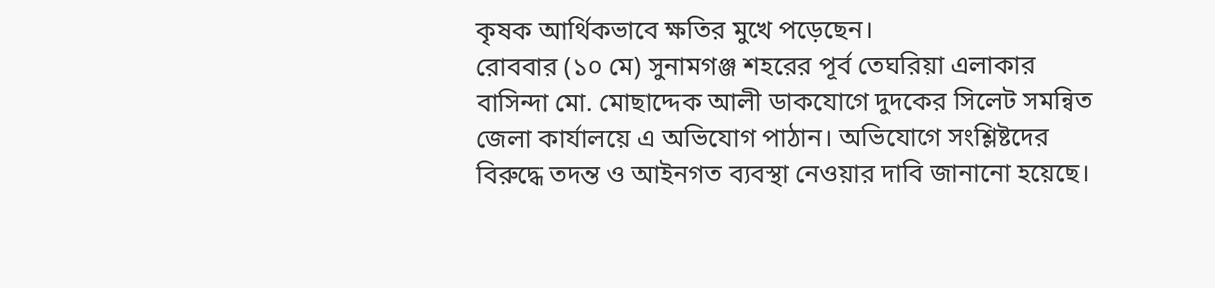কৃষক আর্থিকভাবে ক্ষতির মুখে পড়েছেন।
রোববার (১০ মে) সুনামগঞ্জ শহরের পূর্ব তেঘরিয়া এলাকার বাসিন্দা মো. মোছাদ্দেক আলী ডাকযোগে দুদকের সিলেট সমন্বিত জেলা কার্যালয়ে এ অভিযোগ পাঠান। অভিযোগে সংশ্লিষ্টদের বিরুদ্ধে তদন্ত ও আইনগত ব্যবস্থা নেওয়ার দাবি জানানো হয়েছে।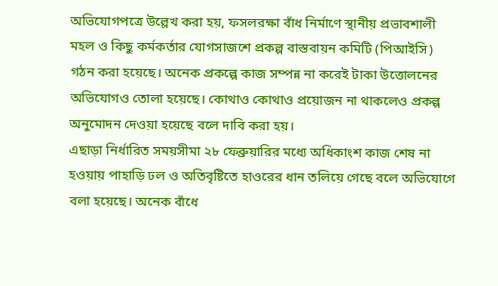অভিযোগপত্রে উল্লেখ করা হয়, ফসলরক্ষা বাঁধ নির্মাণে স্থানীয় প্রভাবশালী মহল ও কিছু কর্মকর্তার যোগসাজশে প্রকল্প বাস্তবায়ন কমিটি (পিআইসি) গঠন করা হয়েছে। অনেক প্রকল্পে কাজ সম্পন্ন না করেই টাকা উত্তোলনের অভিযোগও তোলা হয়েছে। কোথাও কোথাও প্রয়োজন না থাকলেও প্রকল্প অনুমোদন দেওয়া হয়েছে বলে দাবি করা হয়।
এছাড়া নির্ধারিত সময়সীমা ২৮ ফেব্রুয়ারির মধ্যে অধিকাংশ কাজ শেষ না হওয়ায় পাহাড়ি ঢল ও অতিবৃষ্টিতে হাওরের ধান তলিয়ে গেছে বলে অভিযোগে বলা হয়েছে। অনেক বাঁধে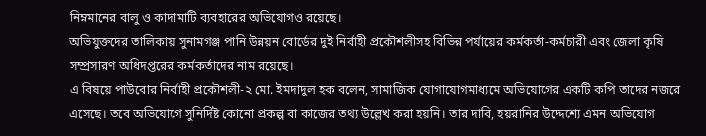নিম্নমানের বালু ও কাদামাটি ব্যবহারের অভিযোগও রয়েছে।
অভিযুক্তদের তালিকায় সুনামগঞ্জ পানি উন্নয়ন বোর্ডের দুই নির্বাহী প্রকৌশলীসহ বিভিন্ন পর্যায়ের কর্মকর্তা-কর্মচারী এবং জেলা কৃষি সম্প্রসারণ অধিদপ্তরের কর্মকর্তাদের নাম রয়েছে।
এ বিষয়ে পাউবোর নির্বাহী প্রকৌশলী-২ মো. ইমদাদুল হক বলেন, সামাজিক যোগাযোগমাধ্যমে অভিযোগের একটি কপি তাদের নজরে এসেছে। তবে অভিযোগে সুনির্দিষ্ট কোনো প্রকল্প বা কাজের তথ্য উল্লেখ করা হয়নি। তার দাবি, হয়রানির উদ্দেশ্যে এমন অভিযোগ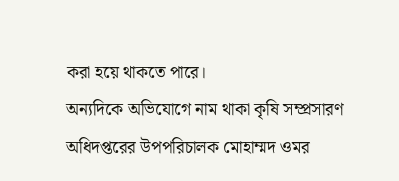করা হয়ে থাকতে পারে।
অন্যদিকে অভিযোগে নাম থাকা কৃষি সম্প্রসারণ অধিদপ্তরের উপপরিচালক মোহাম্মদ ওমর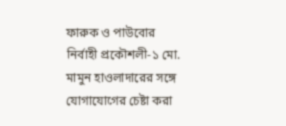ফারুক ও পাউবোর নির্বাহী প্রকৌশলী-১ মো. মামুন হাওলাদারের সঙ্গে যোগাযোগের চেষ্টা করা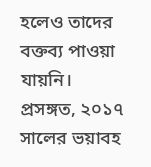হলেও তাদের বক্তব্য পাওয়া যায়নি।
প্রসঙ্গত, ২০১৭ সালের ভয়াবহ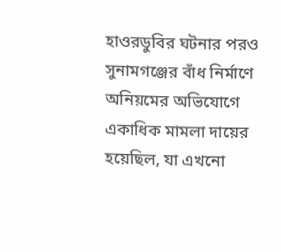হাওরডুবির ঘটনার পরও সুনামগঞ্জের বাঁধ নির্মাণে অনিয়মের অভিযোগে একাধিক মামলা দায়ের হয়েছিল, যা এখনো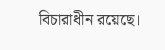বিচারাধীন রয়েছে।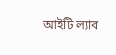আইটি ল্যাব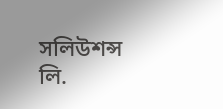সলিউশন্স লি.